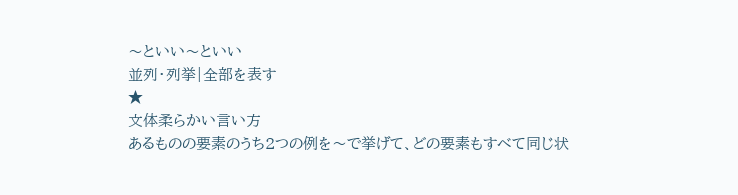〜といい〜といい
並列・列挙|全部を表す
★
文体柔らかい言い方
あるものの要素のうち2つの例を〜で挙げて、どの要素もすべて同じ状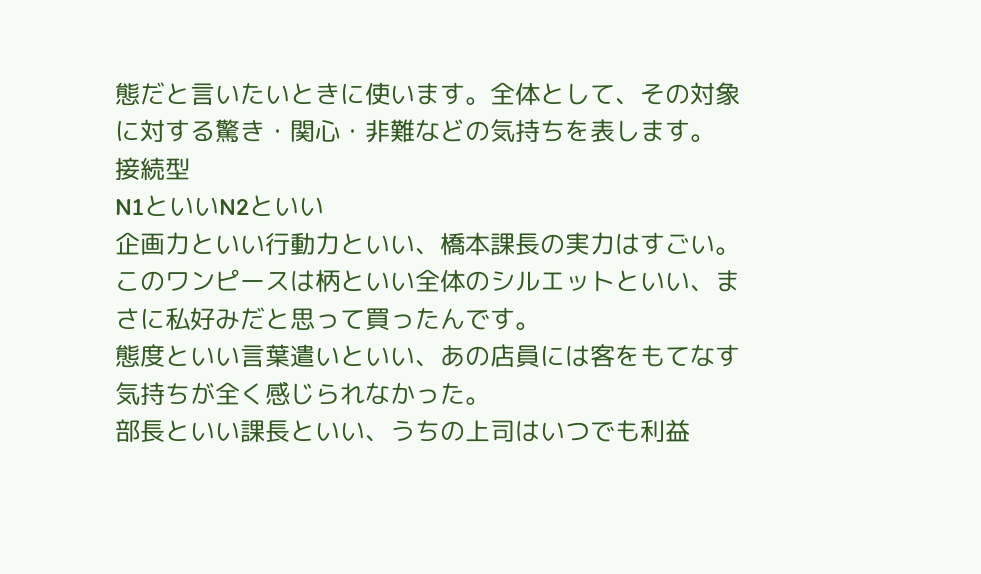態だと言いたいときに使います。全体として、その対象に対する驚き・関心・非難などの気持ちを表します。
接続型
N1といいN2といい
企画力といい行動力といい、橋本課長の実力はすごい。
このワンピースは柄といい全体のシルエットといい、まさに私好みだと思って買ったんです。
態度といい言葉遣いといい、あの店員には客をもてなす気持ちが全く感じられなかった。
部長といい課長といい、うちの上司はいつでも利益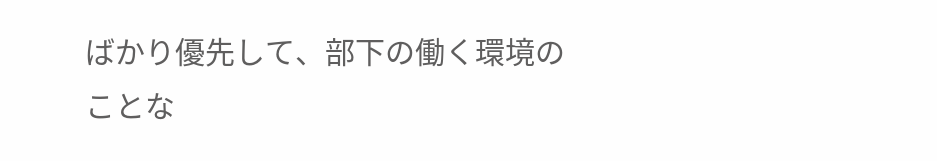ばかり優先して、部下の働く環境のことな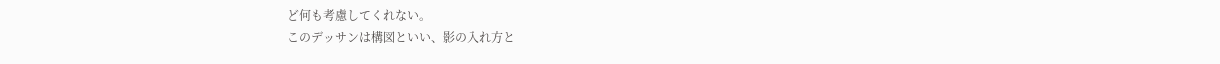ど何も考慮してくれない。
このデッサンは構図といい、影の入れ方と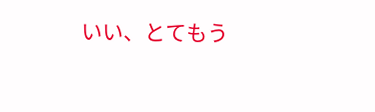いい、とてもう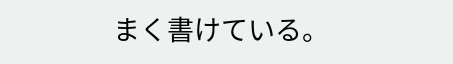まく書けている。